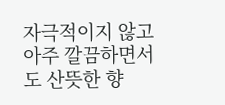자극적이지 않고 아주 깔끔하면서도 산뜻한 향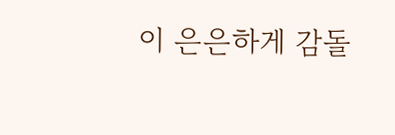이 은은하게 감돌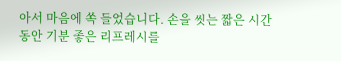아서 마음에 쏙 들었습니다. 손을 씻는 짧은 시간 동안 기분 좋은 리프레시를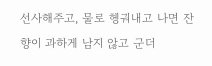선사해주고, 물로 헹궈내고 나면 잔향이 과하게 남지 않고 군더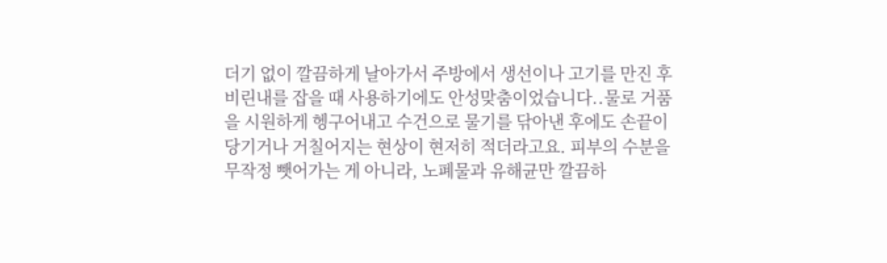더기 없이 깔끔하게 날아가서 주방에서 생선이나 고기를 만진 후 비린내를 잡을 때 사용하기에도 안성맞춤이었습니다..물로 거품을 시원하게 헹구어내고 수건으로 물기를 닦아낸 후에도 손끝이 당기거나 거칠어지는 현상이 현저히 적더라고요. 피부의 수분을 무작정 뺏어가는 게 아니라, 노폐물과 유해균만 깔끔하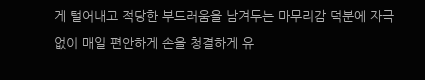게 털어내고 적당한 부드러움을 남겨두는 마무리감 덕분에 자극 없이 매일 편안하게 손을 청결하게 유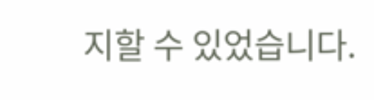지할 수 있었습니다.